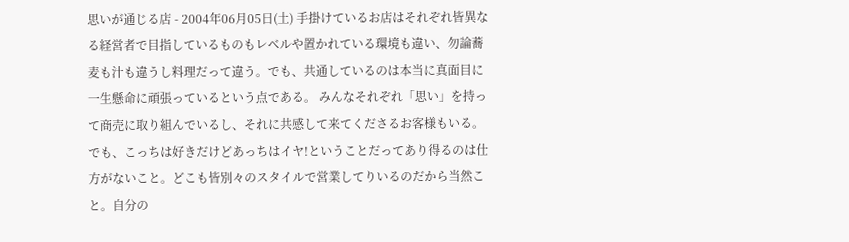思いが通じる店 - 2004年06月05日(土) 手掛けているお店はそれぞれ皆異なる経営者で目指しているものもレベルや置かれている環境も違い、勿論蕎麦も汁も違うし料理だって違う。でも、共通しているのは本当に真面目に一生懸命に頑張っているという点である。 みんなそれぞれ「思い」を持って商売に取り組んでいるし、それに共感して来てくださるお客様もいる。でも、こっちは好きだけどあっちはイヤ!ということだってあり得るのは仕方がないこと。どこも皆別々のスタイルで営業してりいるのだから当然こと。自分の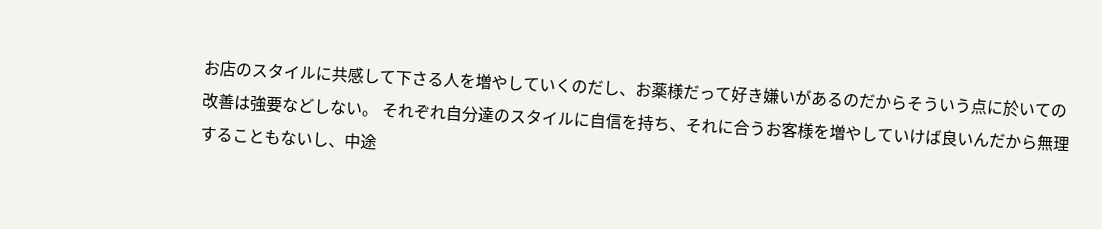お店のスタイルに共感して下さる人を増やしていくのだし、お薬様だって好き嫌いがあるのだからそういう点に於いての改善は強要などしない。 それぞれ自分達のスタイルに自信を持ち、それに合うお客様を増やしていけば良いんだから無理することもないし、中途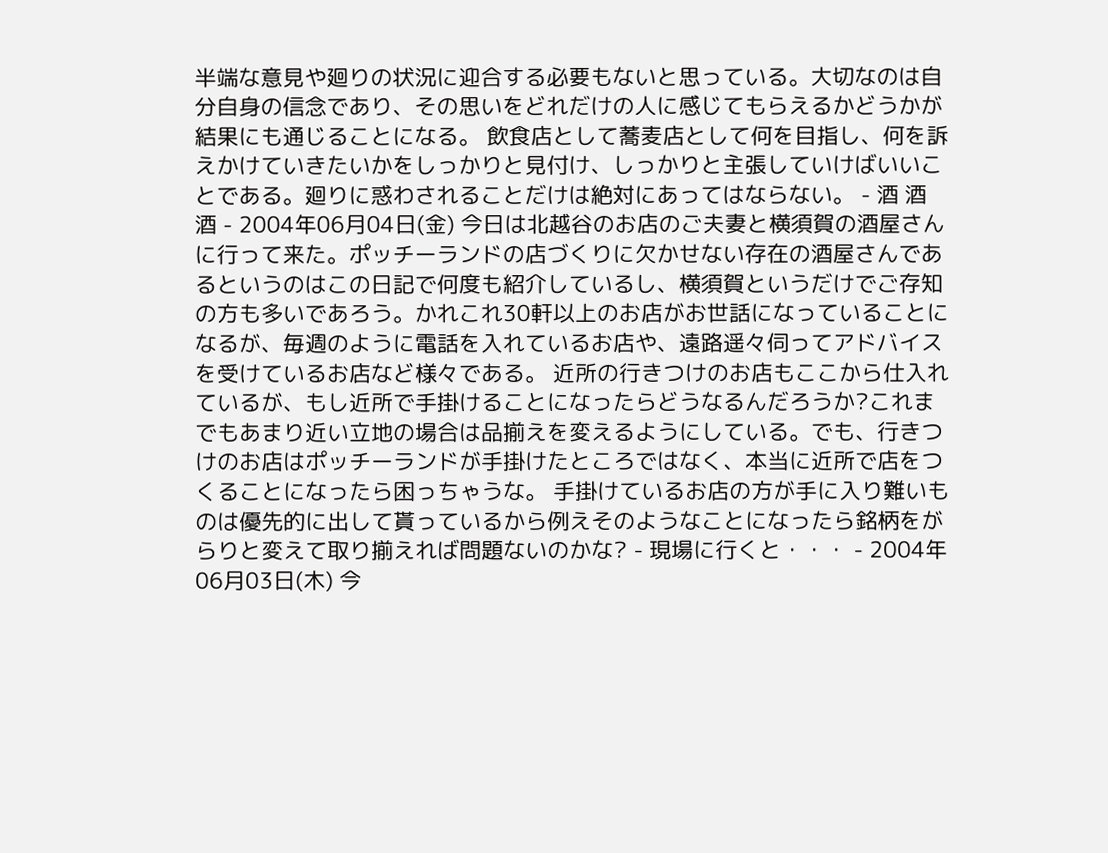半端な意見や廻りの状況に迎合する必要もないと思っている。大切なのは自分自身の信念であり、その思いをどれだけの人に感じてもらえるかどうかが結果にも通じることになる。 飲食店として蕎麦店として何を目指し、何を訴えかけていきたいかをしっかりと見付け、しっかりと主張していけばいいことである。廻りに惑わされることだけは絶対にあってはならない。 - 酒 酒 酒 - 2004年06月04日(金) 今日は北越谷のお店のご夫妻と横須賀の酒屋さんに行って来た。ポッチーランドの店づくりに欠かせない存在の酒屋さんであるというのはこの日記で何度も紹介しているし、横須賀というだけでご存知の方も多いであろう。かれこれ30軒以上のお店がお世話になっていることになるが、毎週のように電話を入れているお店や、遠路遥々伺ってアドバイスを受けているお店など様々である。 近所の行きつけのお店もここから仕入れているが、もし近所で手掛けることになったらどうなるんだろうか?これまでもあまり近い立地の場合は品揃えを変えるようにしている。でも、行きつけのお店はポッチーランドが手掛けたところではなく、本当に近所で店をつくることになったら困っちゃうな。 手掛けているお店の方が手に入り難いものは優先的に出して貰っているから例えそのようなことになったら銘柄をがらりと変えて取り揃えれば問題ないのかな? - 現場に行くと・・・ - 2004年06月03日(木) 今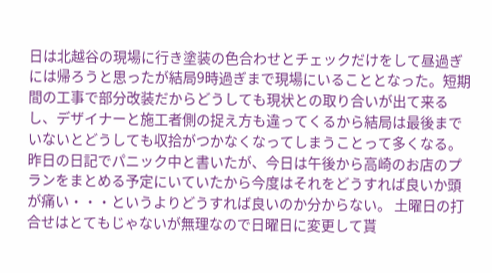日は北越谷の現場に行き塗装の色合わせとチェックだけをして昼過ぎには帰ろうと思ったが結局9時過ぎまで現場にいることとなった。短期間の工事で部分改装だからどうしても現状との取り合いが出て来るし、デザイナーと施工者側の捉え方も違ってくるから結局は最後までいないとどうしても収拾がつかなくなってしまうことって多くなる。 昨日の日記でパニック中と書いたが、今日は午後から高崎のお店のプランをまとめる予定にいていたから今度はそれをどうすれば良いか頭が痛い・・・というよりどうすれば良いのか分からない。 土曜日の打合せはとてもじゃないが無理なので日曜日に変更して貰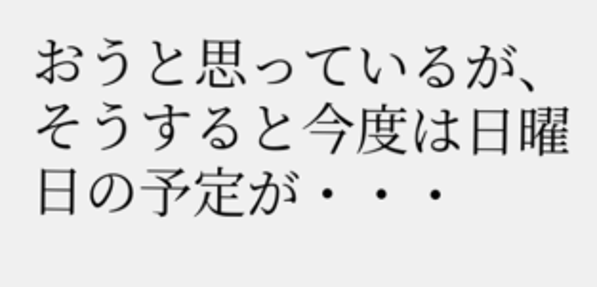おうと思っているが、そうすると今度は日曜日の予定が・・・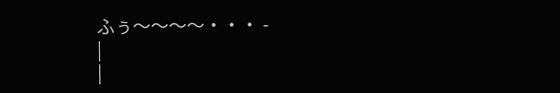ふぅ〜〜〜〜・・・ -
|
|